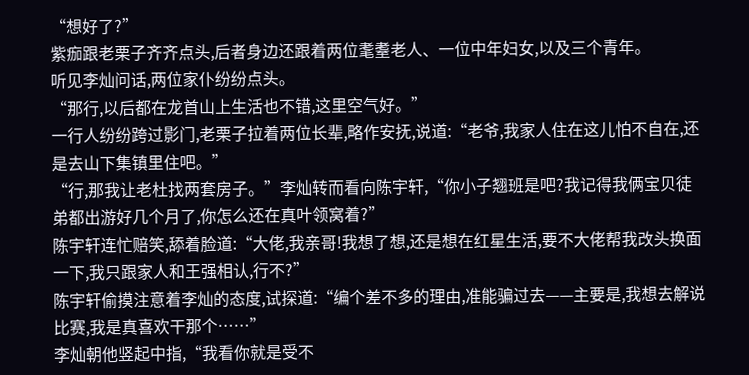“想好了?”
紫痂跟老栗子齐齐点头,后者身边还跟着两位耄耋老人、一位中年妇女,以及三个青年。
听见李灿问话,两位家仆纷纷点头。
“那行,以后都在龙首山上生活也不错,这里空气好。”
一行人纷纷跨过影门,老栗子拉着两位长辈,略作安抚,说道:“老爷,我家人住在这儿怕不自在,还是去山下集镇里住吧。”
“行,那我让老杜找两套房子。”李灿转而看向陈宇轩,“你小子翘班是吧?我记得我俩宝贝徒弟都出游好几个月了,你怎么还在真叶领窝着?”
陈宇轩连忙赔笑,舔着脸道:“大佬,我亲哥!我想了想,还是想在红星生活,要不大佬帮我改头换面一下,我只跟家人和王强相认,行不?”
陈宇轩偷摸注意着李灿的态度,试探道:“编个差不多的理由,准能骗过去——主要是,我想去解说比赛,我是真喜欢干那个……”
李灿朝他竖起中指,“我看你就是受不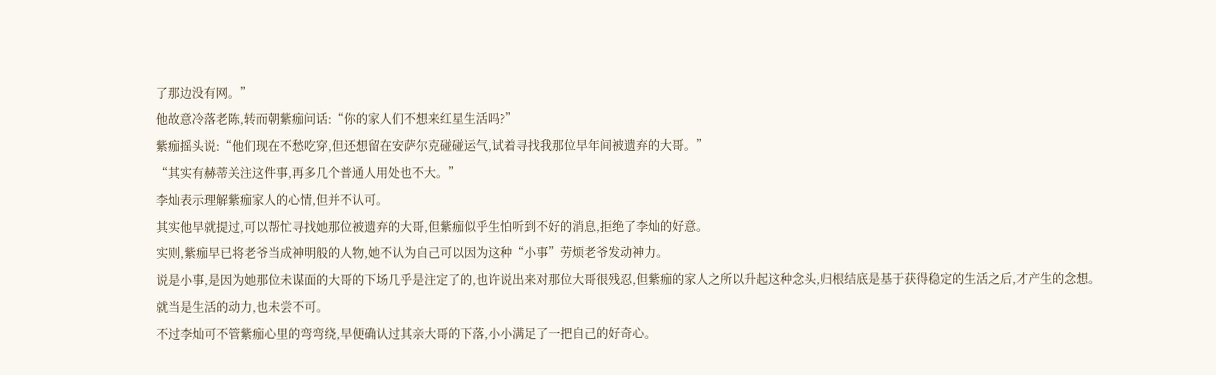了那边没有网。”
他故意冷落老陈,转而朝紫痂问话:“你的家人们不想来红星生活吗?”
紫痂摇头说:“他们现在不愁吃穿,但还想留在安萨尔克碰碰运气,试着寻找我那位早年间被遗弃的大哥。”
“其实有赫蒂关注这件事,再多几个普通人用处也不大。”
李灿表示理解紫痂家人的心情,但并不认可。
其实他早就提过,可以帮忙寻找她那位被遗弃的大哥,但紫痂似乎生怕听到不好的消息,拒绝了李灿的好意。
实则,紫痂早已将老爷当成神明般的人物,她不认为自己可以因为这种“小事”劳烦老爷发动神力。
说是小事,是因为她那位未谋面的大哥的下场几乎是注定了的,也许说出来对那位大哥很残忍,但紫痂的家人之所以升起这种念头,归根结底是基于获得稳定的生活之后,才产生的念想。
就当是生活的动力,也未尝不可。
不过李灿可不管紫痂心里的弯弯绕,早便确认过其亲大哥的下落,小小满足了一把自己的好奇心。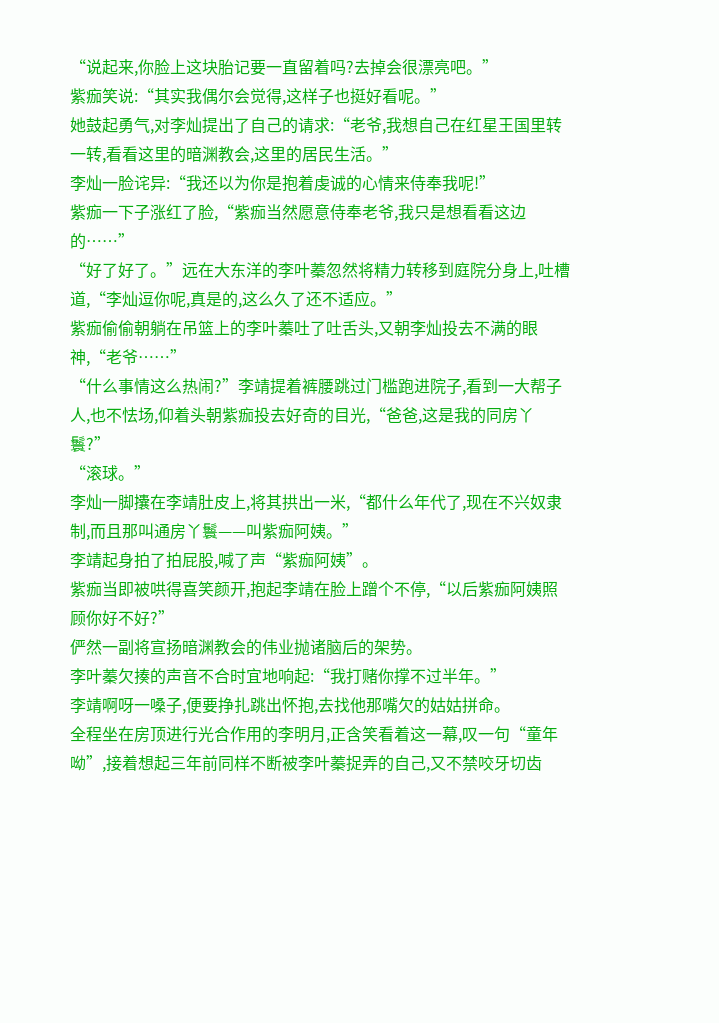“说起来,你脸上这块胎记要一直留着吗?去掉会很漂亮吧。”
紫痂笑说:“其实我偶尔会觉得,这样子也挺好看呢。”
她鼓起勇气,对李灿提出了自己的请求:“老爷,我想自己在红星王国里转一转,看看这里的暗渊教会,这里的居民生活。”
李灿一脸诧异:“我还以为你是抱着虔诚的心情来侍奉我呢!”
紫痂一下子涨红了脸,“紫痂当然愿意侍奉老爷,我只是想看看这边的……”
“好了好了。”远在大东洋的李叶蓁忽然将精力转移到庭院分身上,吐槽道,“李灿逗你呢,真是的,这么久了还不适应。”
紫痂偷偷朝躺在吊篮上的李叶蓁吐了吐舌头,又朝李灿投去不满的眼神,“老爷……”
“什么事情这么热闹?”李靖提着裤腰跳过门槛跑进院子,看到一大帮子人,也不怯场,仰着头朝紫痂投去好奇的目光,“爸爸,这是我的同房丫鬟?”
“滚球。”
李灿一脚攮在李靖肚皮上,将其拱出一米,“都什么年代了,现在不兴奴隶制,而且那叫通房丫鬟——叫紫痂阿姨。”
李靖起身拍了拍屁股,喊了声“紫痂阿姨”。
紫痂当即被哄得喜笑颜开,抱起李靖在脸上蹭个不停,“以后紫痂阿姨照顾你好不好?”
俨然一副将宣扬暗渊教会的伟业抛诸脑后的架势。
李叶蓁欠揍的声音不合时宜地响起:“我打赌你撑不过半年。”
李靖啊呀一嗓子,便要挣扎跳出怀抱,去找他那嘴欠的姑姑拼命。
全程坐在房顶进行光合作用的李明月,正含笑看着这一幕,叹一句“童年呦”,接着想起三年前同样不断被李叶蓁捉弄的自己,又不禁咬牙切齿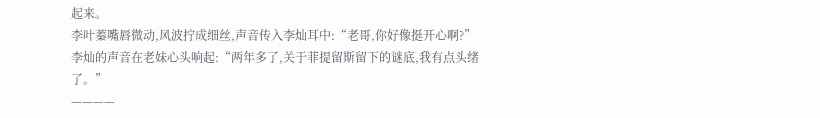起来。
李叶蓁嘴唇微动,风波拧成细丝,声音传入李灿耳中:“老哥,你好像挺开心啊?”
李灿的声音在老妹心头响起:“两年多了,关于菲提留斯留下的谜底,我有点头绪了。”
————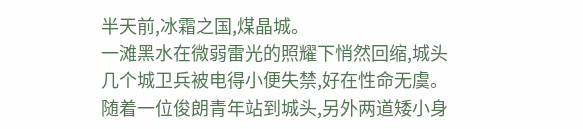半天前,冰霜之国,煤晶城。
一滩黑水在微弱雷光的照耀下悄然回缩,城头几个城卫兵被电得小便失禁,好在性命无虞。
随着一位俊朗青年站到城头,另外两道矮小身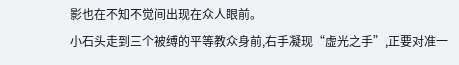影也在不知不觉间出现在众人眼前。
小石头走到三个被缚的平等教众身前,右手凝现“虚光之手”,正要对准一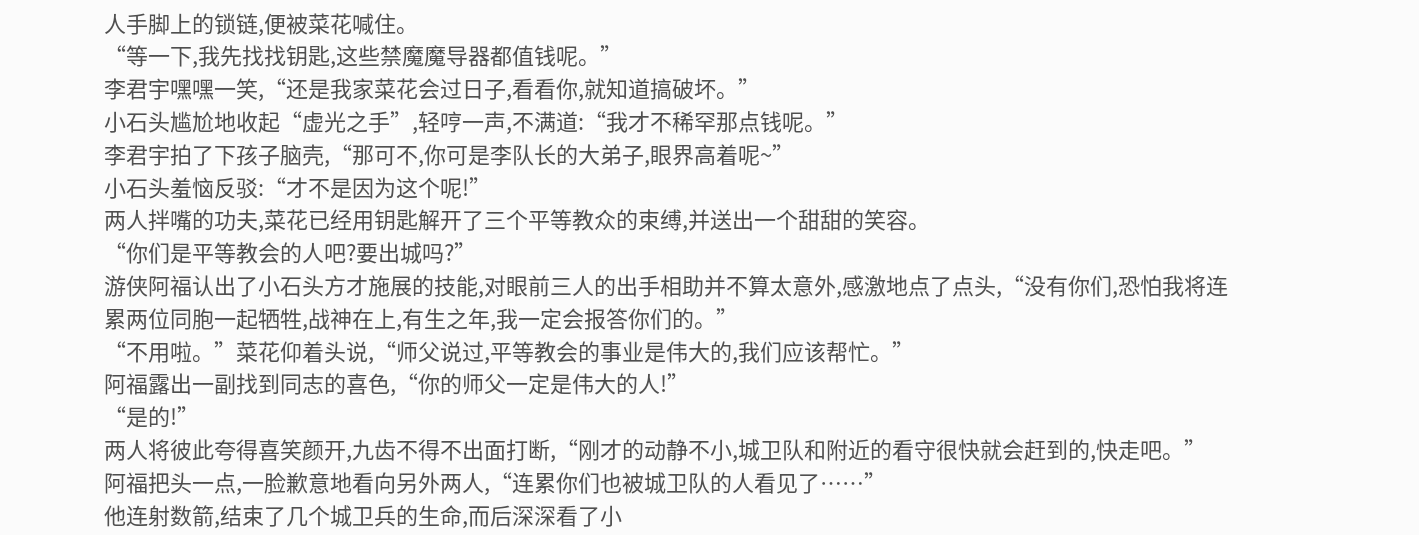人手脚上的锁链,便被菜花喊住。
“等一下,我先找找钥匙,这些禁魔魔导器都值钱呢。”
李君宇嘿嘿一笑,“还是我家菜花会过日子,看看你,就知道搞破坏。”
小石头尴尬地收起“虚光之手”,轻哼一声,不满道:“我才不稀罕那点钱呢。”
李君宇拍了下孩子脑壳,“那可不,你可是李队长的大弟子,眼界高着呢~”
小石头羞恼反驳:“才不是因为这个呢!”
两人拌嘴的功夫,菜花已经用钥匙解开了三个平等教众的束缚,并送出一个甜甜的笑容。
“你们是平等教会的人吧?要出城吗?”
游侠阿福认出了小石头方才施展的技能,对眼前三人的出手相助并不算太意外,感激地点了点头,“没有你们,恐怕我将连累两位同胞一起牺牲,战神在上,有生之年,我一定会报答你们的。”
“不用啦。”菜花仰着头说,“师父说过,平等教会的事业是伟大的,我们应该帮忙。”
阿福露出一副找到同志的喜色,“你的师父一定是伟大的人!”
“是的!”
两人将彼此夸得喜笑颜开,九齿不得不出面打断,“刚才的动静不小,城卫队和附近的看守很快就会赶到的,快走吧。”
阿福把头一点,一脸歉意地看向另外两人,“连累你们也被城卫队的人看见了……”
他连射数箭,结束了几个城卫兵的生命,而后深深看了小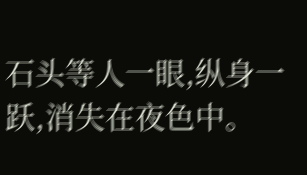石头等人一眼,纵身一跃,消失在夜色中。